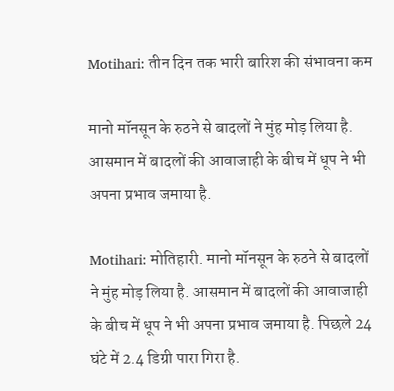Motihari: तीन दिन तक भारी बारिश की संभावना कम

मानो मॉनसून के रुठने से बादलों ने मुंह मोड़ लिया है. आसमान में बादलों की आवाजाही के बीच में धूप ने भी अपना प्रभाव जमाया है.

Motihari: मोतिहारी. मानो मॉनसून के रुठने से बादलों ने मुंह मोड़ लिया है. आसमान में बादलों की आवाजाही के बीच में धूप ने भी अपना प्रभाव जमाया है. पिछले 24 घंटे में 2.4 डिग्री पारा गिरा है.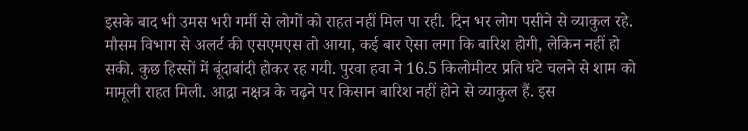इसके बाद भी उमस भरी गर्मी से लोगों को राहत नहीं मिल पा रही. दिन भर लोग पसीने से व्याकुल रहे. मौसम विभाग से अलर्ट की एसएमएस तो आया, कई बार ऐसा लगा कि बारिश होगी, लेकिन नहीं हो सकी. कुछ हिस्सों में बूंदाबांदी होकर रह गयी. पुरवा हवा ने 16.5 किलोमीटर प्रति घंटे चलने से शाम को मामूली राहत मिली. आद्रा नक्षत्र के चढ़ने पर किसान बारिश नहीं होने से व्याकुल हैं. इस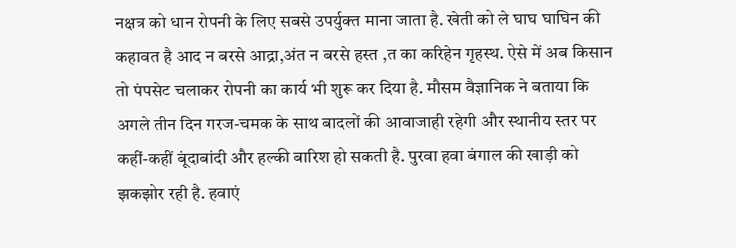नक्षत्र को धान रोपनी के लिए सबसे उपर्युक्त माना जाता है. खेती को ले घाघ घाघिन की कहावत है आद न बरसे आद्रा,अंत न बरसे हस्त ,त का करिहेन गृहस्थ. ऐसे में अब किसान तो पंपसेट चलाकर रोपनी का कार्य भी शुरू कर दिया है. मौसम वैज्ञानिक ने बताया कि अगले तीन दिन गरज-चमक के साथ बादलों की आवाजाही रहेगी और स्थानीय स्तर पर कहीं-कहीं बूंदाबांदी और हल्की बारिश हो सकती है. पुरवा हवा बंगाल की खाड़ी को झकझोर रही है. हवाएं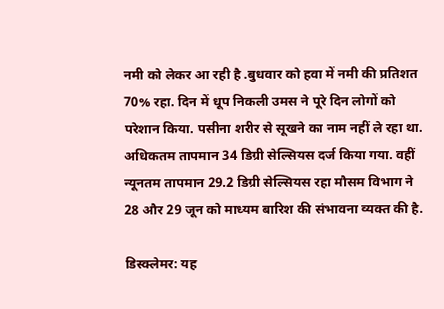नमी को लेकर आ रही है .बुधवार को हवा में नमी की प्रतिशत 70% रहा. दिन में धूप निकली उमस ने पूरे दिन लोगों को परेशान किया. पसीना शरीर से सूखने का नाम नहीं ले रहा था. अधिकतम तापमान 34 डिग्री सेल्सियस दर्ज किया गया. वहीं न्यूनतम तापमान 29.2 डिग्री सेल्सियस रहा मौसम विभाग ने 28 और 29 जून को माध्यम बारिश की संभावना व्यक्त की है.

डिस्क्लेमर: यह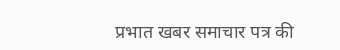प्रभात खबर समाचार पत्र की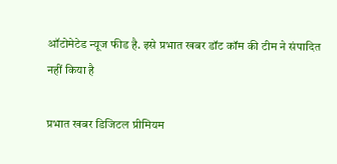ऑटोमेटेड न्यूज फीड है. इसे प्रभात खबर डॉट कॉम की टीम ने संपादित नहीं किया है

प्रभात खबर डिजिटल प्रीमियम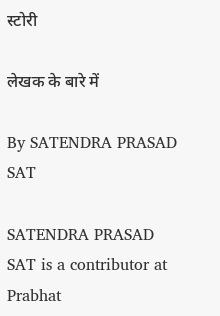स्टोरी

लेखक के बारे में

By SATENDRA PRASAD SAT

SATENDRA PRASAD SAT is a contributor at Prabhat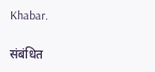Khabar.

संबंधित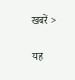खबरें >

यह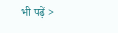भी पढ़ें >